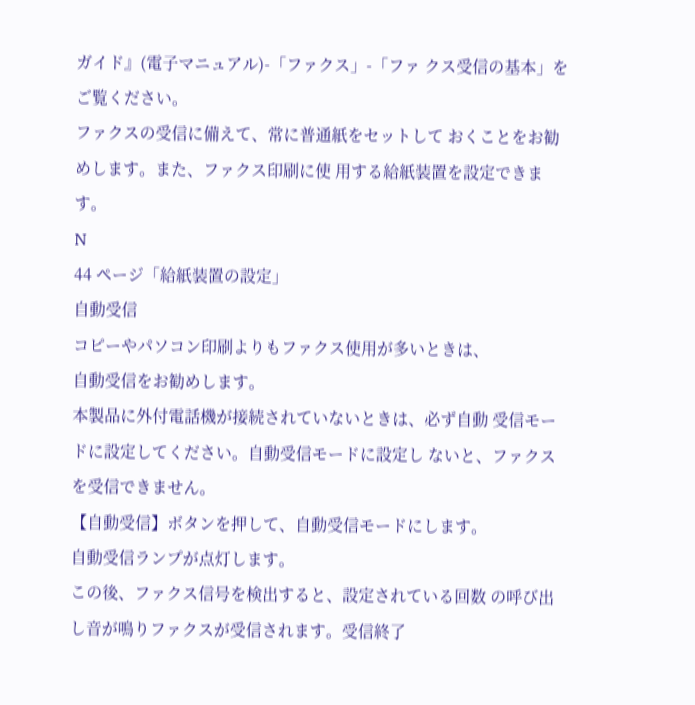ガイド』(電子マニュアル)-「ファクス」-「ファ クス受信の基本」をご覧ください。
ファクスの受信に備えて、常に普通紙をセットして おくことをお勧めします。また、ファクス印刷に使 用する給紙装置を設定できます。
N
44 ページ「給紙装置の設定」
自動受信
コピーやパソコン印刷よりもファクス使用が多いときは、
自動受信をお勧めします。
本製品に外付電話機が接続されていないときは、必ず自動 受信モードに設定してください。自動受信モードに設定し ないと、ファクスを受信できません。
【自動受信】ボタンを押して、自動受信モードにします。
自動受信ランプが点灯します。
この後、ファクス信号を検出すると、設定されている回数 の呼び出し音が鳴りファクスが受信されます。受信終了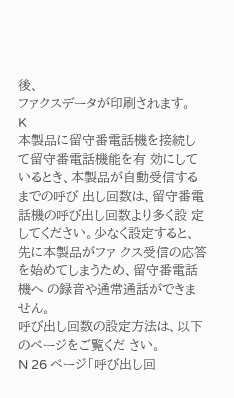後、
ファクスデータが印刷されます。
K
本製品に留守番電話機を接続して留守番電話機能を有 効にしているとき、本製品が自動受信するまでの呼び 出し回数は、留守番電話機の呼び出し回数より多く設 定してください。少なく設定すると、先に本製品がファ クス受信の応答を始めてしまうため、留守番電話機へ の録音や通常通話ができません。
呼び出し回数の設定方法は、以下のページをご覧くだ さい。
N 26 ページ「呼び出し回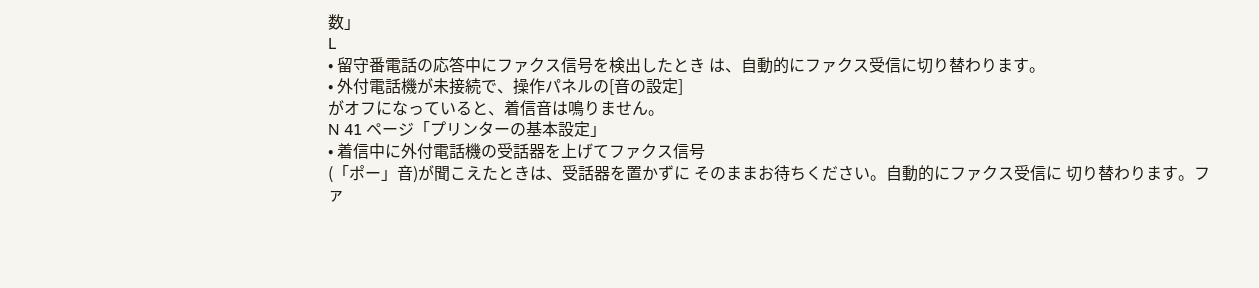数」
L
• 留守番電話の応答中にファクス信号を検出したとき は、自動的にファクス受信に切り替わります。
• 外付電話機が未接続で、操作パネルの[音の設定]
がオフになっていると、着信音は鳴りません。
N 41 ページ「プリンターの基本設定」
• 着信中に外付電話機の受話器を上げてファクス信号
(「ポー」音)が聞こえたときは、受話器を置かずに そのままお待ちください。自動的にファクス受信に 切り替わります。ファ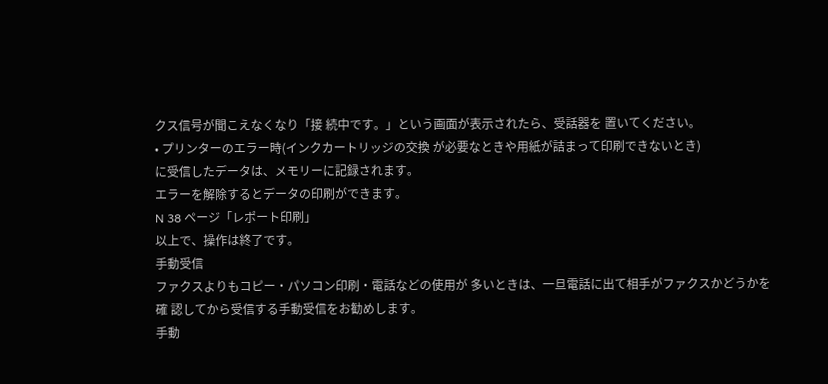クス信号が聞こえなくなり「接 続中です。」という画面が表示されたら、受話器を 置いてください。
• プリンターのエラー時(インクカートリッジの交換 が必要なときや用紙が詰まって印刷できないとき)
に受信したデータは、メモリーに記録されます。
エラーを解除するとデータの印刷ができます。
N 38 ページ「レポート印刷」
以上で、操作は終了です。
手動受信
ファクスよりもコピー・パソコン印刷・電話などの使用が 多いときは、一旦電話に出て相手がファクスかどうかを確 認してから受信する手動受信をお勧めします。
手動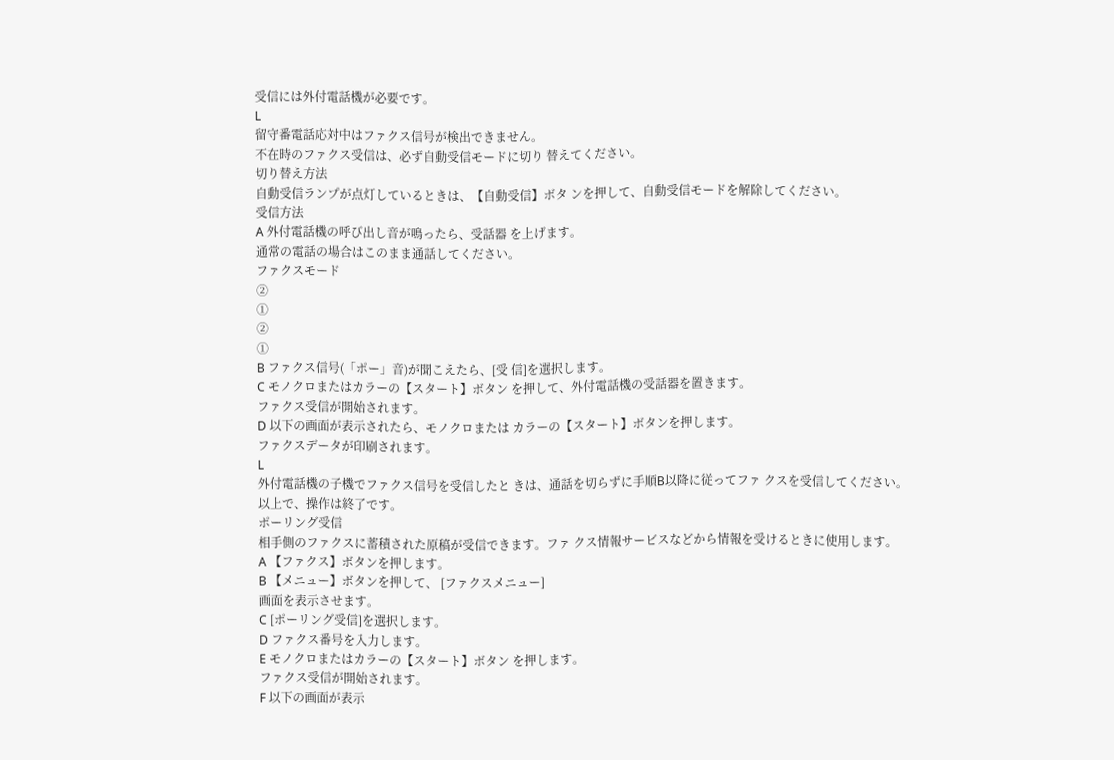受信には外付電話機が必要です。
L
留守番電話応対中はファクス信号が検出できません。
不在時のファクス受信は、必ず自動受信モードに切り 替えてください。
切り替え方法
自動受信ランプが点灯しているときは、【自動受信】ボタ ンを押して、自動受信モードを解除してください。
受信方法
A 外付電話機の呼び出し音が鳴ったら、受話器 を上げます。
通常の電話の場合はこのまま通話してください。
ファクスモード
②
①
②
①
B ファクス信号(「ポー」音)が聞こえたら、[受 信]を選択します。
C モノクロまたはカラーの【スタート】ボタン を押して、外付電話機の受話器を置きます。
ファクス受信が開始されます。
D 以下の画面が表示されたら、モノクロまたは カラーの【スタート】ボタンを押します。
ファクスデータが印刷されます。
L
外付電話機の子機でファクス信号を受信したと きは、通話を切らずに手順B以降に従ってファ クスを受信してください。
以上で、操作は終了です。
ポーリング受信
相手側のファクスに蓄積された原稿が受信できます。ファ クス情報サービスなどから情報を受けるときに使用します。
A 【ファクス】ボタンを押します。
B 【メニュー】ボタンを押して、 [ファクスメニュー]
画面を表示させます。
C [ポーリング受信]を選択します。
D ファクス番号を入力します。
E モノクロまたはカラーの【スタート】ボタン を押します。
ファクス受信が開始されます。
F 以下の画面が表示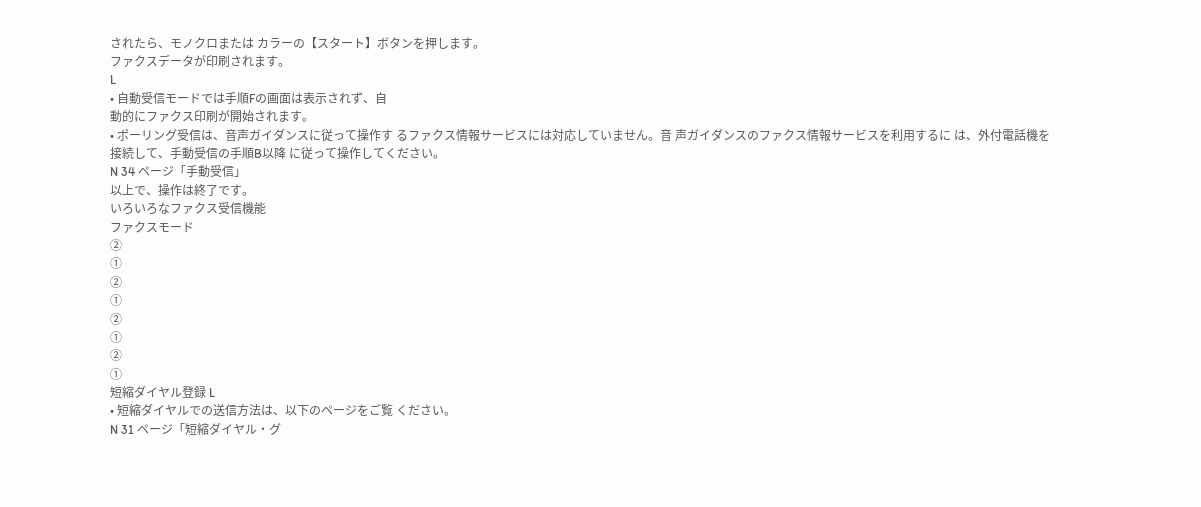されたら、モノクロまたは カラーの【スタート】ボタンを押します。
ファクスデータが印刷されます。
L
• 自動受信モードでは手順Fの画面は表示されず、自
動的にファクス印刷が開始されます。
• ポーリング受信は、音声ガイダンスに従って操作す るファクス情報サービスには対応していません。音 声ガイダンスのファクス情報サービスを利用するに は、外付電話機を接続して、手動受信の手順B以降 に従って操作してください。
N 34 ページ「手動受信」
以上で、操作は終了です。
いろいろなファクス受信機能
ファクスモード
②
①
②
①
②
①
②
①
短縮ダイヤル登録 L
• 短縮ダイヤルでの送信方法は、以下のページをご覧 ください。
N 31 ページ「短縮ダイヤル・グ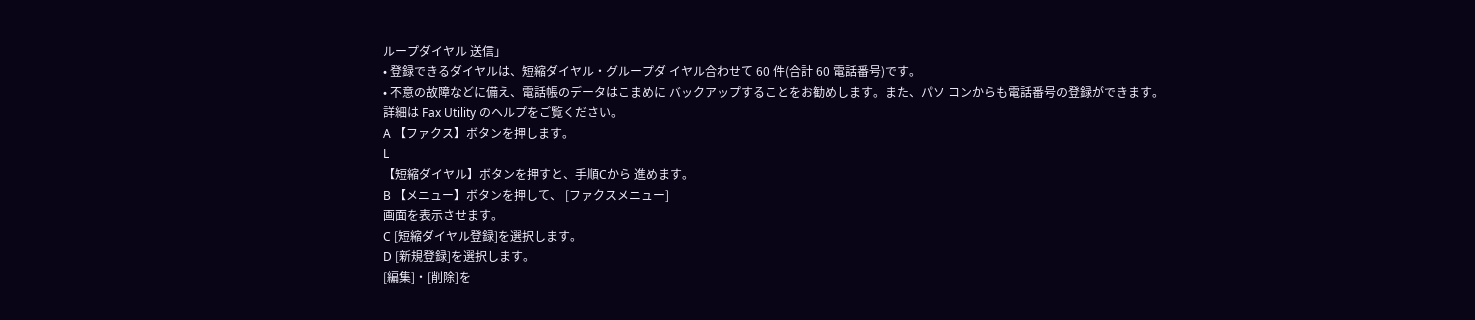ループダイヤル 送信」
• 登録できるダイヤルは、短縮ダイヤル・グループダ イヤル合わせて 60 件(合計 60 電話番号)です。
• 不意の故障などに備え、電話帳のデータはこまめに バックアップすることをお勧めします。また、パソ コンからも電話番号の登録ができます。
詳細は Fax Utility のヘルプをご覧ください。
A 【ファクス】ボタンを押します。
L
【短縮ダイヤル】ボタンを押すと、手順Cから 進めます。
B 【メニュー】ボタンを押して、 [ファクスメニュー]
画面を表示させます。
C [短縮ダイヤル登録]を選択します。
D [新規登録]を選択します。
[編集]・[削除]を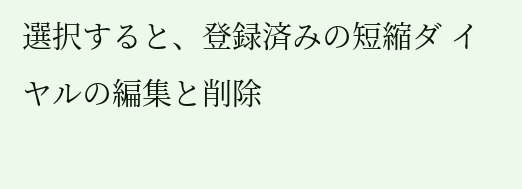選択すると、登録済みの短縮ダ イヤルの編集と削除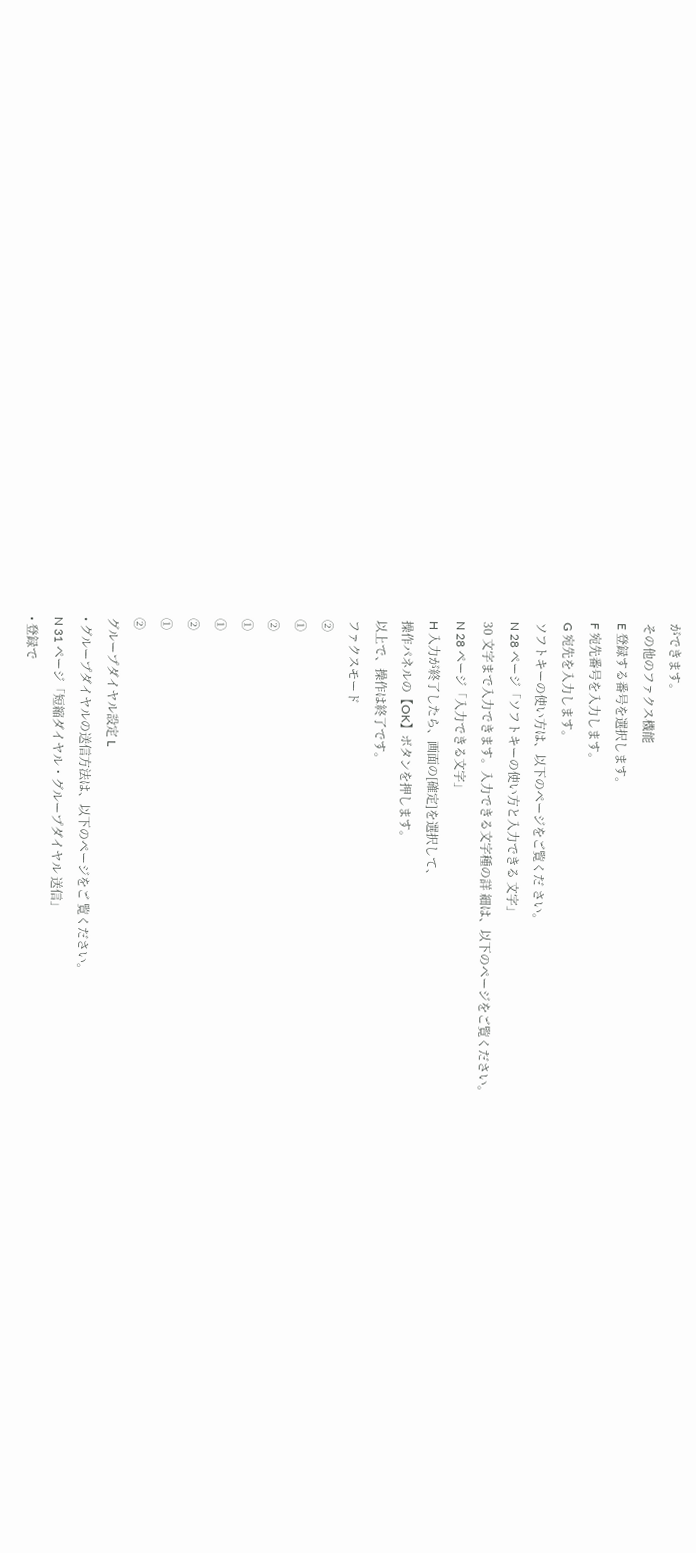ができます。
その他のファクス機能
E 登録する番号を選択します。
F 宛先番号を入力します。
G 宛先を入力します。
ソフトキーの使い方は、以下のページをご覧くだ さい。
N 28 ページ「ソフトキーの使い方と入力できる 文字」
30 文字まで入力できます。入力できる文字種の詳 細は、以下のページをご覧ください。
N 28 ページ「入力できる文字」
H 入力が終了したら、画面の[確定]を選択して、
操作パネルの【OK】ボタンを押します。
以上で、操作は終了です。
ファクスモード
②
①
②
①
①
②
①
②
グループダイヤル設定 L
• グループダイヤルの送信方法は、以下のページをご 覧ください。
N 31 ページ「短縮ダイヤル・グループダイヤル 送信」
• 登録で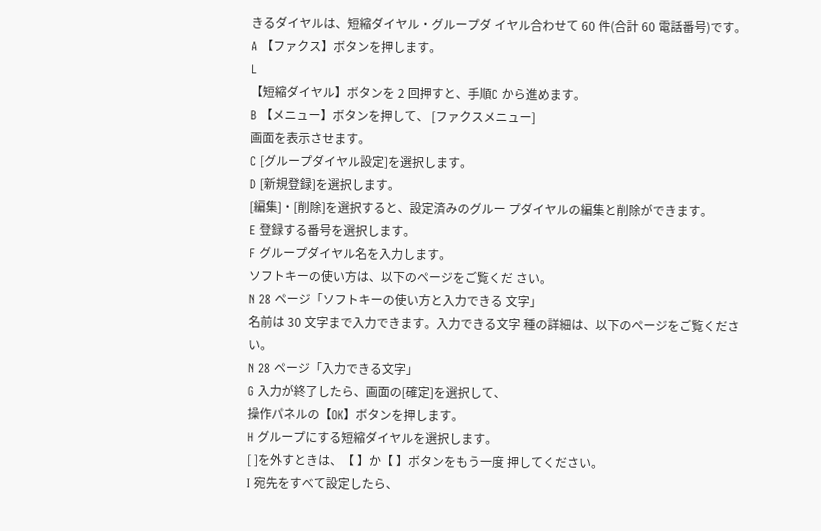きるダイヤルは、短縮ダイヤル・グループダ イヤル合わせて 60 件(合計 60 電話番号)です。
A 【ファクス】ボタンを押します。
L
【短縮ダイヤル】ボタンを 2 回押すと、手順C から進めます。
B 【メニュー】ボタンを押して、 [ファクスメニュー]
画面を表示させます。
C [グループダイヤル設定]を選択します。
D [新規登録]を選択します。
[編集]・[削除]を選択すると、設定済みのグルー プダイヤルの編集と削除ができます。
E 登録する番号を選択します。
F グループダイヤル名を入力します。
ソフトキーの使い方は、以下のページをご覧くだ さい。
N 28 ページ「ソフトキーの使い方と入力できる 文字」
名前は 30 文字まで入力できます。入力できる文字 種の詳細は、以下のページをご覧ください。
N 28 ページ「入力できる文字」
G 入力が終了したら、画面の[確定]を選択して、
操作パネルの【OK】ボタンを押します。
H グループにする短縮ダイヤルを選択します。
[ ]を外すときは、【 】か【 】ボタンをもう一度 押してください。
I 宛先をすべて設定したら、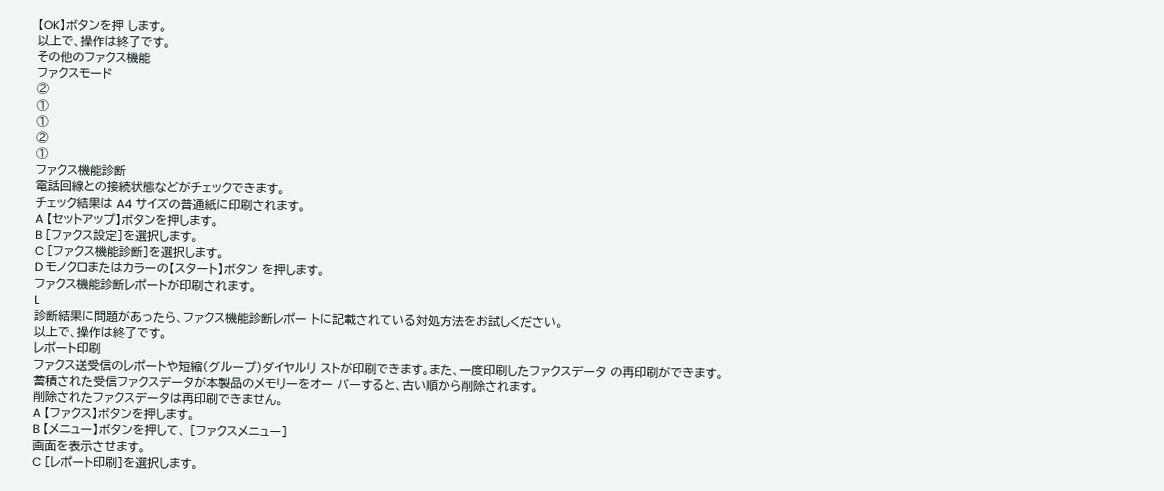【OK】ボタンを押 します。
以上で、操作は終了です。
その他のファクス機能
ファクスモード
②
①
①
②
①
ファクス機能診断
電話回線との接続状態などがチェックできます。
チェック結果は A4 サイズの普通紙に印刷されます。
A 【セットアップ】ボタンを押します。
B [ファクス設定]を選択します。
C [ファクス機能診断]を選択します。
D モノクロまたはカラーの【スタート】ボタン を押します。
ファクス機能診断レポートが印刷されます。
L
診断結果に問題があったら、ファクス機能診断レポー トに記載されている対処方法をお試しください。
以上で、操作は終了です。
レポート印刷
ファクス送受信のレポートや短縮(グループ)ダイヤルリ ストが印刷できます。また、一度印刷したファクスデータ の再印刷ができます。
蓄積された受信ファクスデータが本製品のメモリーをオー バーすると、古い順から削除されます。
削除されたファクスデータは再印刷できません。
A 【ファクス】ボタンを押します。
B 【メニュー】ボタンを押して、 [ファクスメニュー]
画面を表示させます。
C [レポート印刷]を選択します。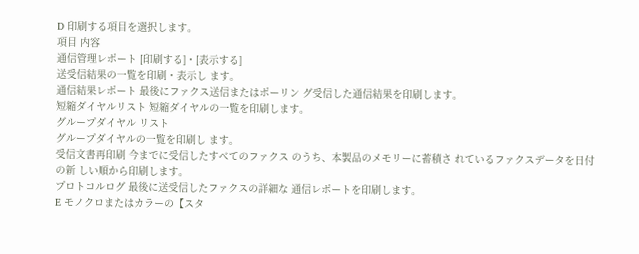D 印刷する項目を選択します。
項目 内容
通信管理レポート [印刷する]・[表示する]
送受信結果の一覧を印刷・表示し ます。
通信結果レポート 最後にファクス送信またはポーリン グ受信した通信結果を印刷します。
短縮ダイヤルリスト 短縮ダイヤルの一覧を印刷します。
グループダイヤル リスト
グループダイヤルの一覧を印刷し ます。
受信文書再印刷 今までに受信したすべてのファクス のうち、本製品のメモリーに蓄積さ れているファクスデータを日付の新 しい順から印刷します。
プロトコルログ 最後に送受信したファクスの詳細な 通信レポートを印刷します。
E モノクロまたはカラーの【スタ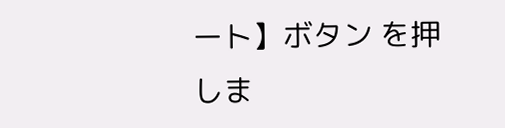ート】ボタン を押しま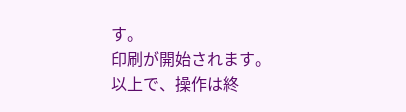す。
印刷が開始されます。
以上で、操作は終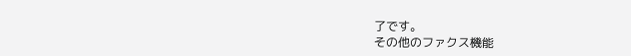了です。
その他のファクス機能